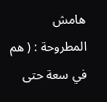هامش
المطروحة : ( هم في سعة حتى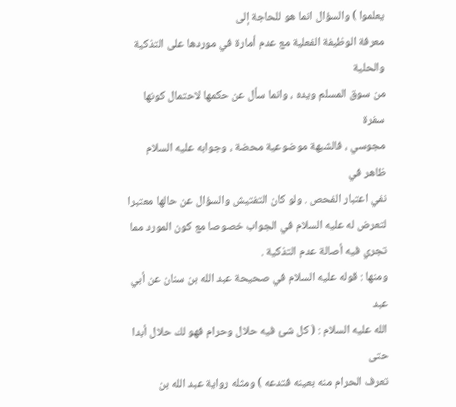يعلموا ) والسؤال انما هو للحاجة إلى
معرفة الوظيفة الفعلية مع عدم أمارة في موردها على التذكية والحلية
من سوق المسلم ويده ، وانما سأل عن حكمها لاحتمال كونها سفرة
مجوسي ، فالشبهة موضوعية محضة ، وجوابه عليه السلام ظاهر في
نفي اعتبار الفحص . ولو كان التفتيش والسؤال عن حالها معتبرا
لتعرض له عليه السلام في الجواب خصوصا مع كون المورد مما
تجري فيه أصالة عدم التذكية .
ومنها : قوله عليه السلام في صحيحة عبد الله بن سنان عن أبي عبد
الله عليه السلام : ( كل شئ فيه حلال وحرام فهو لك حلال أبدا حتى
تعرف الحرام منه بعينه فتدعه ) ومثله رواية عبد الله بن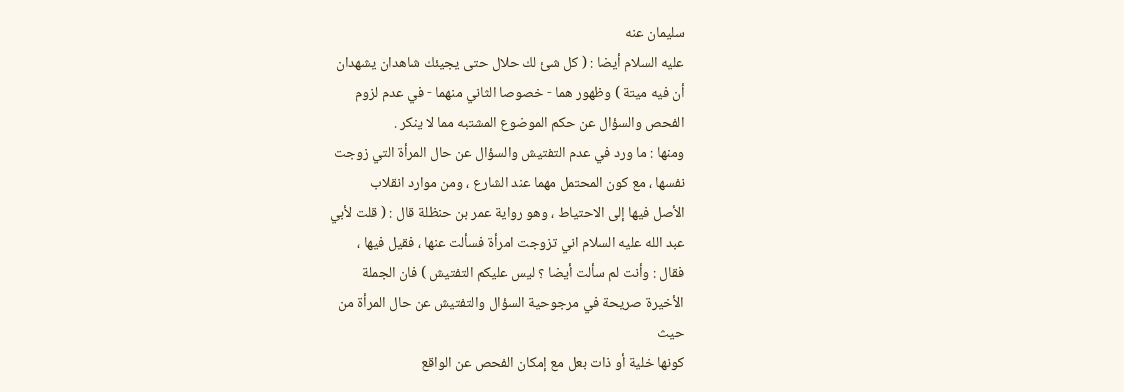سليمان عنه
عليه السلام أيضا : ( كل شئ لك حلال حتى يجيئك شاهدان يشهدان
أن فيه ميتة ) وظهور هما - خصوصا الثاني منهما - في عدم لزوم
الفحص والسؤال عن حكم الموضوع المشتبه مما لا ينكر .
ومنها : ما ورد في عدم التفتيش والسؤال عن حال المرأة التي زوجت
نفسها ، مع كون المحتمل مهما عند الشارع ، ومن موارد انقلاب
الأصل فيها إلى الاحتياط ، وهو رواية عمر بن حنظلة قال : ( قلت لأبي
عبد الله عليه السلام اني تزوجت امرأة فسألت عنها ، فقيل فيها ،
فقال : وأنت لم سألت أيضا ؟ ليس عليكم التفتيش ) فان الجملة
الأخيرة صريحة في مرجوحية السؤال والتفتيش عن حال المرأة من
حيث
كونها خلية أو ذات بعل مع إمكان الفحص عن الواقع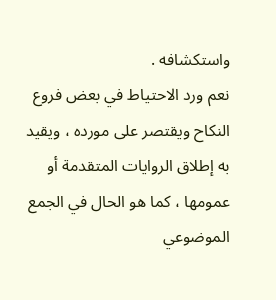واستكشافه .
نعم ورد الاحتياط في بعض فروع النكاح ويقتصر على مورده ، ويقيد
به إطلاق الروايات المتقدمة أو عمومها ، كما هو الحال في الجمع
الموضوعي